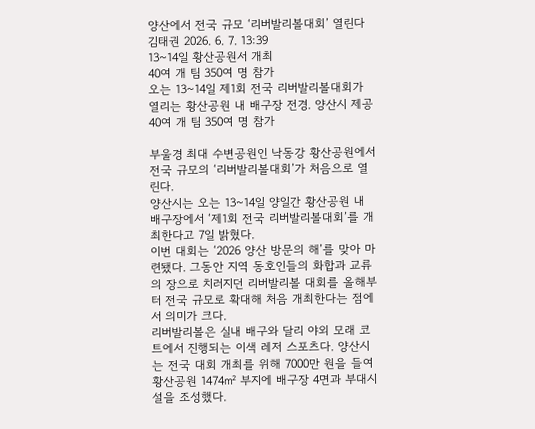양산에서 전국 규모 ‘리버발리볼대회’ 열린다
김태권 2026. 6. 7. 13:39
13~14일 황산공원서 개최
40여 개 팀 350여 명 참가
오는 13~14일 제1회 전국 리버발리볼대회가 열리는 황산공원 내 배구장 전경. 양산시 제공
40여 개 팀 350여 명 참가

부울경 최대 수변공원인 낙동강 황산공원에서 전국 규모의 ‘리버발리볼대회’가 처음으로 열린다.
양산시는 오는 13~14일 양일간 황산공원 내 배구장에서 ‘제1회 전국 리버발리볼대회’를 개최한다고 7일 밝혔다.
이번 대회는 ‘2026 양산 방문의 해’를 맞아 마련됐다. 그동안 지역 동호인들의 화합과 교류의 장으로 치러지던 리버발리볼 대회를 올해부터 전국 규모로 확대해 처음 개최한다는 점에서 의미가 크다.
리버발리볼은 실내 배구와 달리 야외 모래 코트에서 진행되는 이색 레저 스포츠다. 양산시는 전국 대회 개최를 위해 7000만 원을 들여 황산공원 1474㎡ 부지에 배구장 4면과 부대시설을 조성했다.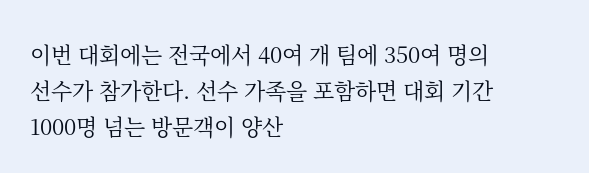이번 대회에는 전국에서 40여 개 팀에 350여 명의 선수가 참가한다. 선수 가족을 포함하면 대회 기간 1000명 넘는 방문객이 양산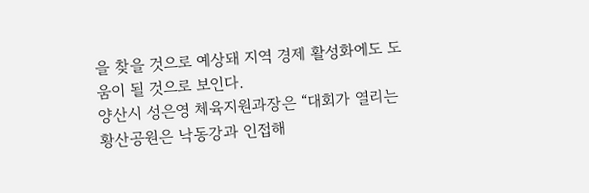을 찾을 것으로 예상돼 지역 경제 활성화에도 도움이 될 것으로 보인다.
양산시 성은영 체육지원과장은 “대회가 열리는 황산공원은 낙동강과 인접해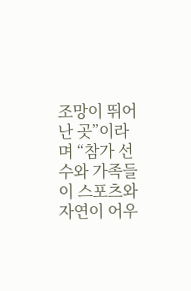조망이 뛰어난 곳”이라며 “참가 선수와 가족들이 스포츠와 자연이 어우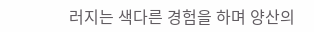러지는 색다른 경험을 하며 양산의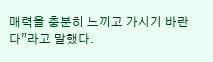매력을 충분히 느끼고 가시기 바란다”라고 말했다.